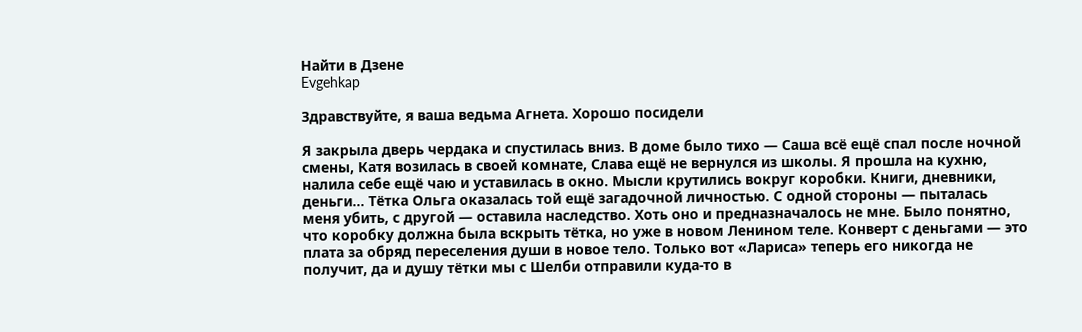Найти в Дзене
Evgehkap

Здравствуйте, я ваша ведьма Агнета. Хорошо посидели

Я закрыла дверь чердака и спустилась вниз. В доме было тихо — Саша всё ещё спал после ночной смены, Катя возилась в своей комнате, Слава ещё не вернулся из школы. Я прошла на кухню, налила себе ещё чаю и уставилась в окно. Мысли крутились вокруг коробки. Книги, дневники, деньги... Тётка Ольга оказалась той ещё загадочной личностью. С одной стороны — пыталась меня убить, с другой — оставила наследство. Хоть оно и предназначалось не мне. Было понятно, что коробку должна была вскрыть тётка, но уже в новом Ленином теле. Конверт с деньгами — это плата за обряд переселения души в новое тело. Только вот «Лариса» теперь его никогда не получит, да и душу тётки мы с Шелби отправили куда-то в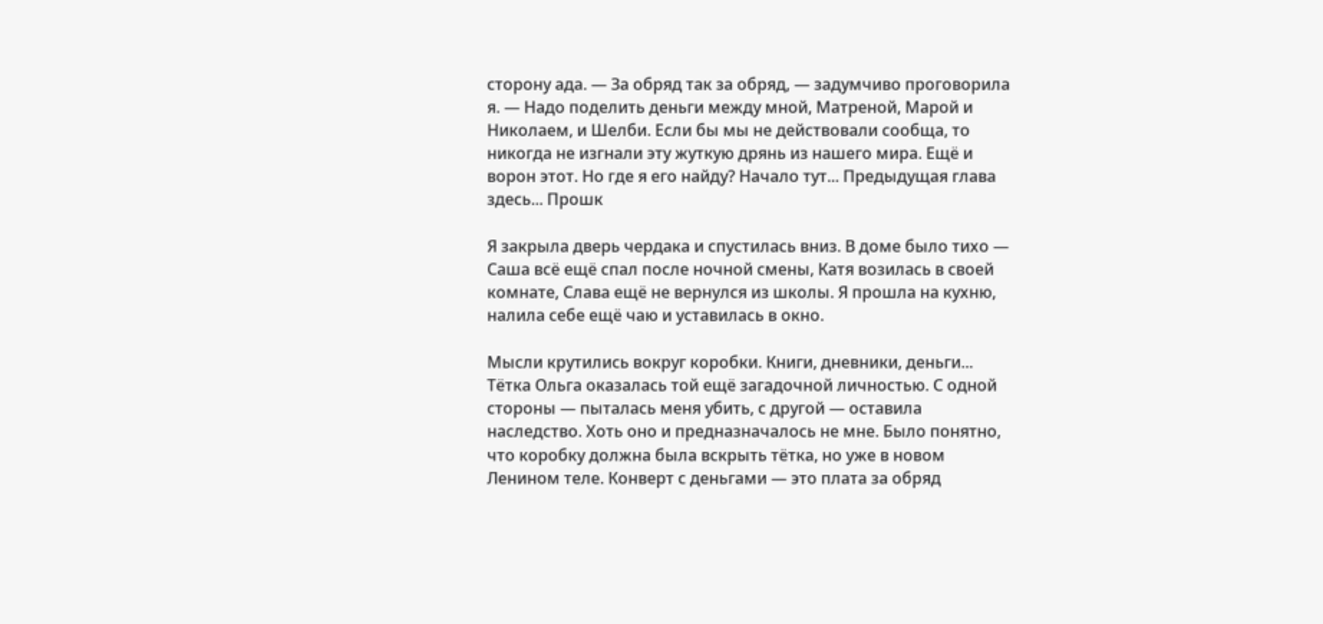сторону ада. — За обряд так за обряд, — задумчиво проговорила я. — Надо поделить деньги между мной, Матреной, Марой и Николаем, и Шелби. Если бы мы не действовали сообща, то никогда не изгнали эту жуткую дрянь из нашего мира. Ещё и ворон этот. Но где я его найду? Начало тут... Предыдущая глава здесь... Прошк

Я закрыла дверь чердака и спустилась вниз. В доме было тихо — Саша всё ещё спал после ночной смены, Катя возилась в своей комнате, Слава ещё не вернулся из школы. Я прошла на кухню, налила себе ещё чаю и уставилась в окно.

Мысли крутились вокруг коробки. Книги, дневники, деньги... Тётка Ольга оказалась той ещё загадочной личностью. С одной стороны — пыталась меня убить, с другой — оставила наследство. Хоть оно и предназначалось не мне. Было понятно, что коробку должна была вскрыть тётка, но уже в новом Ленином теле. Конверт с деньгами — это плата за обряд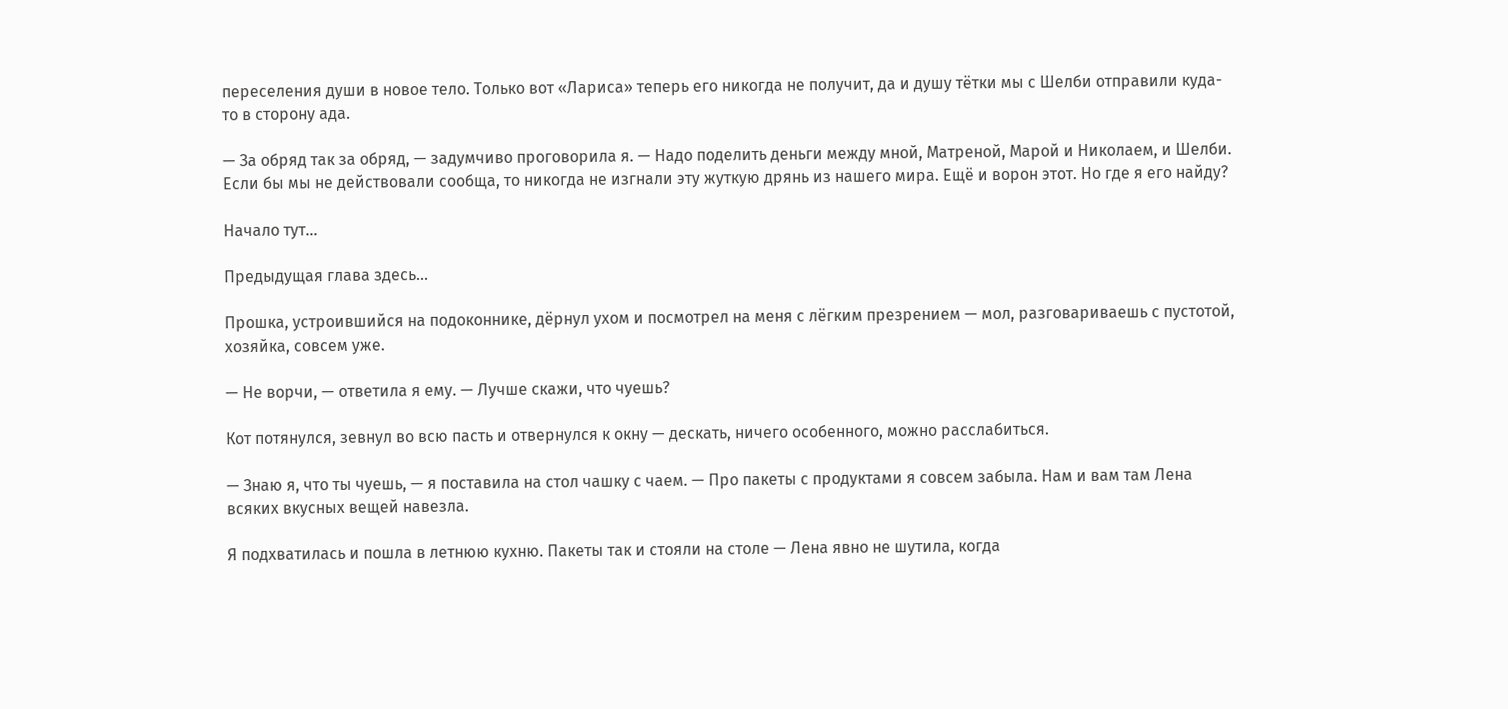переселения души в новое тело. Только вот «Лариса» теперь его никогда не получит, да и душу тётки мы с Шелби отправили куда-то в сторону ада.

— За обряд так за обряд, — задумчиво проговорила я. — Надо поделить деньги между мной, Матреной, Марой и Николаем, и Шелби. Если бы мы не действовали сообща, то никогда не изгнали эту жуткую дрянь из нашего мира. Ещё и ворон этот. Но где я его найду?

Начало тут...

Предыдущая глава здесь...

Прошка, устроившийся на подоконнике, дёрнул ухом и посмотрел на меня с лёгким презрением — мол, разговариваешь с пустотой, хозяйка, совсем уже.

— Не ворчи, — ответила я ему. — Лучше скажи, что чуешь?

Кот потянулся, зевнул во всю пасть и отвернулся к окну — дескать, ничего особенного, можно расслабиться.

— Знаю я, что ты чуешь, — я поставила на стол чашку с чаем. — Про пакеты с продуктами я совсем забыла. Нам и вам там Лена всяких вкусных вещей навезла.

Я подхватилась и пошла в летнюю кухню. Пакеты так и стояли на столе — Лена явно не шутила, когда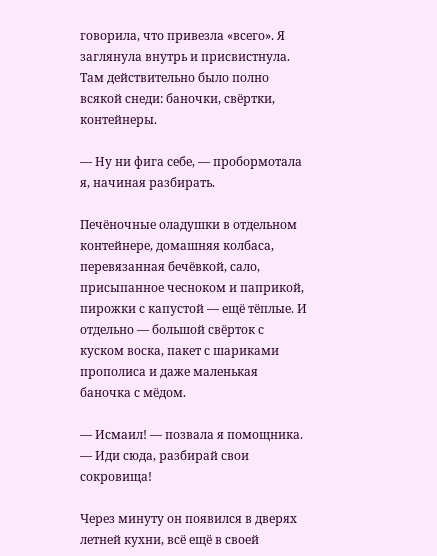говорила, что привезла «всего». Я заглянула внутрь и присвистнула. Там действительно было полно всякой снеди: баночки, свёртки, контейнеры.

— Ну ни фига себе, — пробормотала я, начиная разбирать.

Печёночные оладушки в отдельном контейнере, домашняя колбаса, перевязанная бечёвкой, сало, присыпанное чесноком и паприкой, пирожки с капустой — ещё тёплые. И отдельно — большой свёрток с куском воска, пакет с шариками прополиса и даже маленькая баночка с мёдом.

— Исмаил! — позвала я помощника. — Иди сюда, разбирай свои сокровища!

Через минуту он появился в дверях летней кухни, всё ещё в своей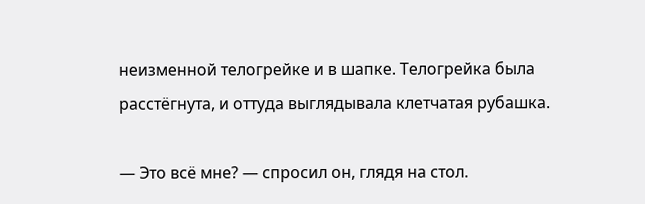неизменной телогрейке и в шапке. Телогрейка была расстёгнута, и оттуда выглядывала клетчатая рубашка.

— Это всё мне? — спросил он, глядя на стол.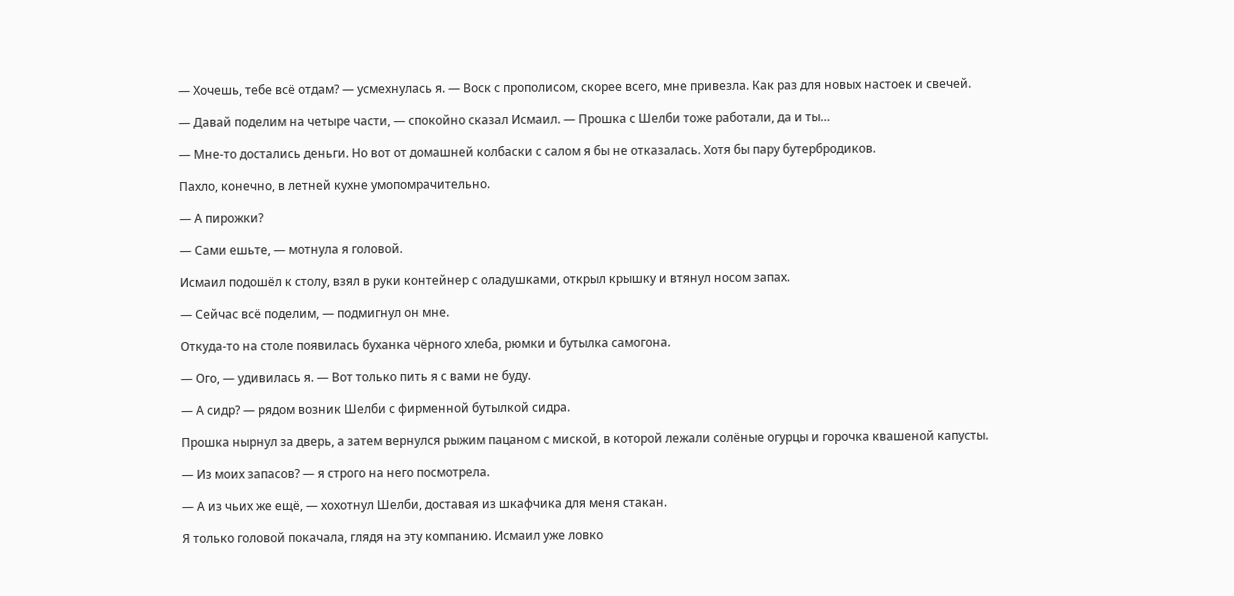— Хочешь, тебе всё отдам? — усмехнулась я. — Воск с прополисом, скорее всего, мне привезла. Как раз для новых настоек и свечей.

— Давай поделим на четыре части, — спокойно сказал Исмаил. — Прошка с Шелби тоже работали, да и ты…

— Мне-то достались деньги. Но вот от домашней колбаски с салом я бы не отказалась. Хотя бы пару бутербродиков.

Пахло, конечно, в летней кухне умопомрачительно.

— А пирожки?

— Сами ешьте, — мотнула я головой.

Исмаил подошёл к столу, взял в руки контейнер с оладушками, открыл крышку и втянул носом запах.

— Сейчас всё поделим, — подмигнул он мне.

Откуда-то на столе появилась буханка чёрного хлеба, рюмки и бутылка самогона.

— Ого, — удивилась я. — Вот только пить я с вами не буду.

— А сидр? — рядом возник Шелби с фирменной бутылкой сидра.

Прошка нырнул за дверь, а затем вернулся рыжим пацаном с миской, в которой лежали солёные огурцы и горочка квашеной капусты.

— Из моих запасов? — я строго на него посмотрела.

— А из чьих же ещё, — хохотнул Шелби, доставая из шкафчика для меня стакан.

Я только головой покачала, глядя на эту компанию. Исмаил уже ловко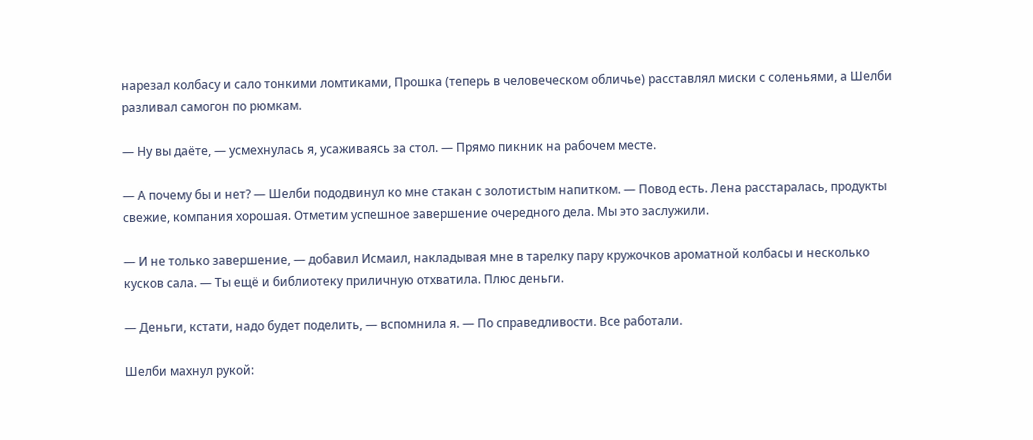нарезал колбасу и сало тонкими ломтиками, Прошка (теперь в человеческом обличье) расставлял миски с соленьями, а Шелби разливал самогон по рюмкам.

— Ну вы даёте, — усмехнулась я, усаживаясь за стол. — Прямо пикник на рабочем месте.

— А почему бы и нет? — Шелби пододвинул ко мне стакан с золотистым напитком. — Повод есть. Лена расстаралась, продукты свежие, компания хорошая. Отметим успешное завершение очередного дела. Мы это заслужили.

— И не только завершение, — добавил Исмаил, накладывая мне в тарелку пару кружочков ароматной колбасы и несколько кусков сала. — Ты ещё и библиотеку приличную отхватила. Плюс деньги.

— Деньги, кстати, надо будет поделить, — вспомнила я. — По справедливости. Все работали.

Шелби махнул рукой: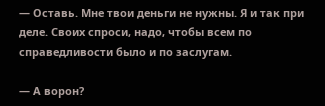— Оставь. Мне твои деньги не нужны. Я и так при деле. Своих спроси, надо, чтобы всем по справедливости было и по заслугам.

— А ворон?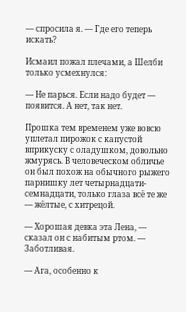— спросила я. — Где его теперь искать?

Исмаил пожал плечами, а Шелби только усмехнулся:

— Не парься. Если надо будет — появится. А нет, так нет.

Прошка тем временем уже вовсю уплетал пирожок с капустой вприкуску с оладушком, довольно жмурясь. В человеческом обличье он был похож на обычного рыжего парнишку лет четырнадцати-семнадцати, только глаза всё те же — жёлтые, с хитрецой.

— Хорошая девка эта Лена, — сказал он с набитым ртом. — Заботливая.

— Ага, особенно к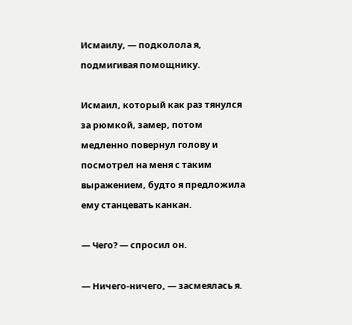Исмаилу, — подколола я, подмигивая помощнику.

Исмаил, который как раз тянулся за рюмкой, замер, потом медленно повернул голову и посмотрел на меня с таким выражением, будто я предложила ему станцевать канкан.

— Чего? — спросил он.

— Ничего-ничего, — засмеялась я.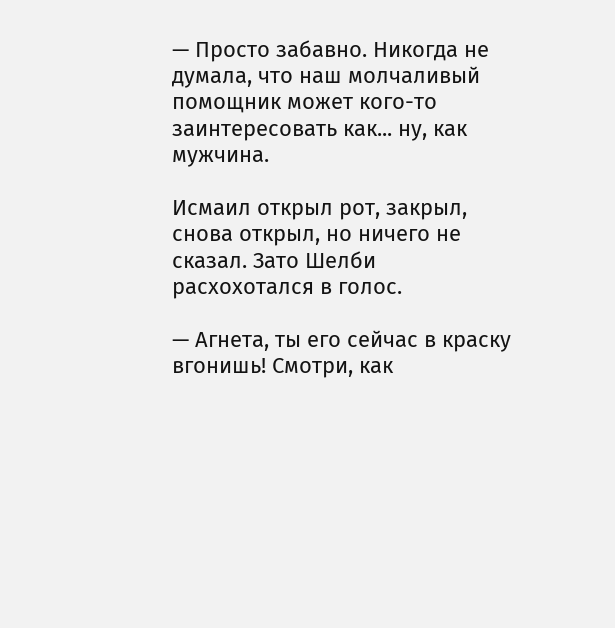— Просто забавно. Никогда не думала, что наш молчаливый помощник может кого-то заинтересовать как... ну, как мужчина.

Исмаил открыл рот, закрыл, снова открыл, но ничего не сказал. Зато Шелби расхохотался в голос.

— Агнета, ты его сейчас в краску вгонишь! Смотри, как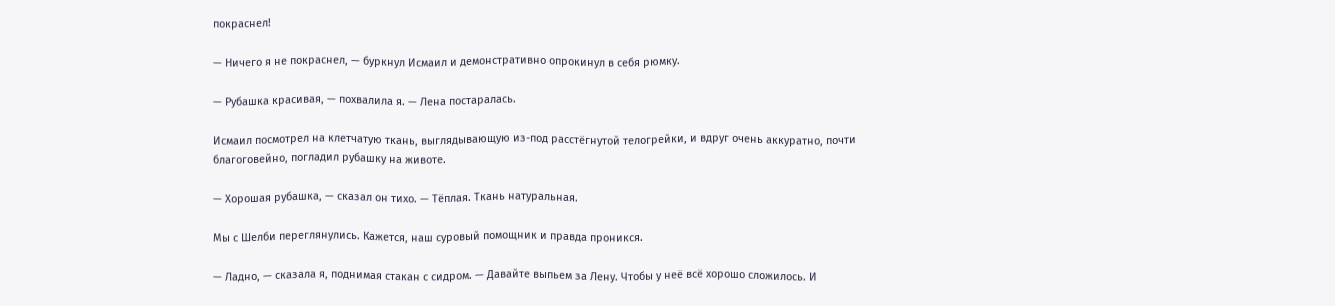покраснел!

— Ничего я не покраснел, — буркнул Исмаил и демонстративно опрокинул в себя рюмку.

— Рубашка красивая, — похвалила я. — Лена постаралась.

Исмаил посмотрел на клетчатую ткань, выглядывающую из-под расстёгнутой телогрейки, и вдруг очень аккуратно, почти благоговейно, погладил рубашку на животе.

— Хорошая рубашка, — сказал он тихо. — Тёплая. Ткань натуральная.

Мы с Шелби переглянулись. Кажется, наш суровый помощник и правда проникся.

— Ладно, — сказала я, поднимая стакан с сидром. — Давайте выпьем за Лену. Чтобы у неё всё хорошо сложилось. И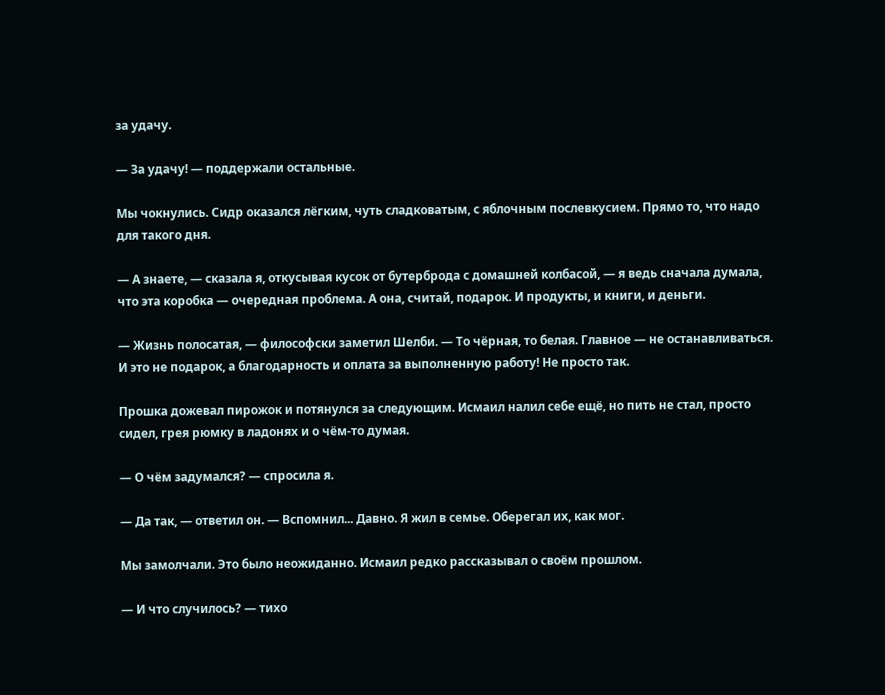за удачу.

— За удачу! — поддержали остальные.

Мы чокнулись. Сидр оказался лёгким, чуть сладковатым, с яблочным послевкусием. Прямо то, что надо для такого дня.

— А знаете, — сказала я, откусывая кусок от бутерброда с домашней колбасой, — я ведь сначала думала, что эта коробка — очередная проблема. А она, считай, подарок. И продукты, и книги, и деньги.

— Жизнь полосатая, — философски заметил Шелби. — То чёрная, то белая. Главное — не останавливаться. И это не подарок, а благодарность и оплата за выполненную работу! Не просто так.

Прошка дожевал пирожок и потянулся за следующим. Исмаил налил себе ещё, но пить не стал, просто сидел, грея рюмку в ладонях и о чём-то думая.

— О чём задумался? — спросила я.

— Да так, — ответил он. — Вспомнил... Давно. Я жил в семье. Оберегал их, как мог.

Мы замолчали. Это было неожиданно. Исмаил редко рассказывал о своём прошлом.

— И что случилось? — тихо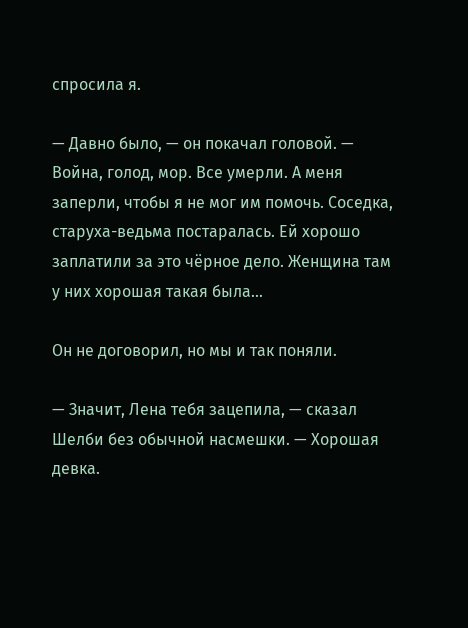спросила я.

— Давно было, — он покачал головой. — Война, голод, мор. Все умерли. А меня заперли, чтобы я не мог им помочь. Соседка, старуха-ведьма постаралась. Ей хорошо заплатили за это чёрное дело. Женщина там у них хорошая такая была...

Он не договорил, но мы и так поняли.

— Значит, Лена тебя зацепила, — сказал Шелби без обычной насмешки. — Хорошая девка.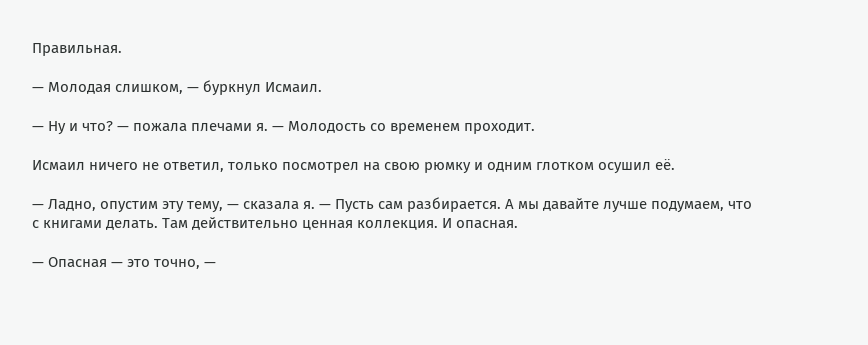Правильная.

— Молодая слишком, — буркнул Исмаил.

— Ну и что? — пожала плечами я. — Молодость со временем проходит.

Исмаил ничего не ответил, только посмотрел на свою рюмку и одним глотком осушил её.

— Ладно, опустим эту тему, — сказала я. — Пусть сам разбирается. А мы давайте лучше подумаем, что с книгами делать. Там действительно ценная коллекция. И опасная.

— Опасная — это точно, —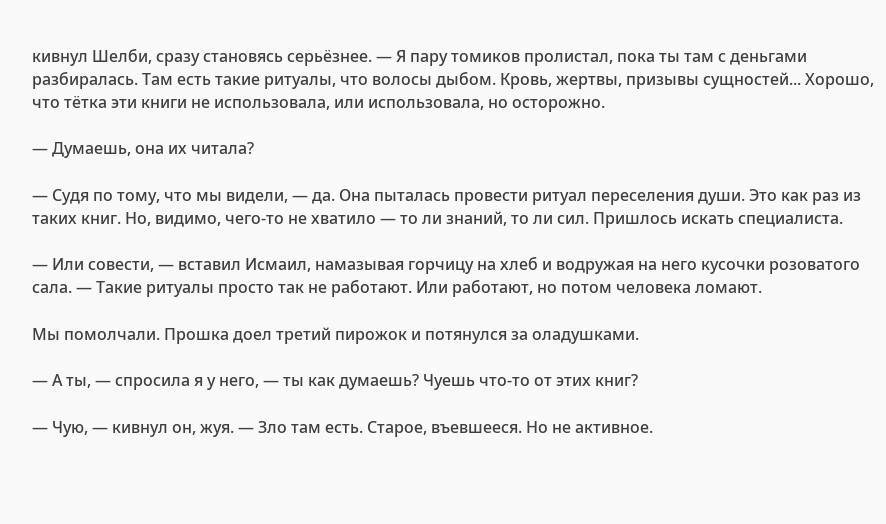кивнул Шелби, сразу становясь серьёзнее. — Я пару томиков пролистал, пока ты там с деньгами разбиралась. Там есть такие ритуалы, что волосы дыбом. Кровь, жертвы, призывы сущностей... Хорошо, что тётка эти книги не использовала, или использовала, но осторожно.

— Думаешь, она их читала?

— Судя по тому, что мы видели, — да. Она пыталась провести ритуал переселения души. Это как раз из таких книг. Но, видимо, чего-то не хватило — то ли знаний, то ли сил. Пришлось искать специалиста.

— Или совести, — вставил Исмаил, намазывая горчицу на хлеб и водружая на него кусочки розоватого сала. — Такие ритуалы просто так не работают. Или работают, но потом человека ломают.

Мы помолчали. Прошка доел третий пирожок и потянулся за оладушками.

— А ты, — спросила я у него, — ты как думаешь? Чуешь что-то от этих книг?

— Чую, — кивнул он, жуя. — Зло там есть. Старое, въевшееся. Но не активное.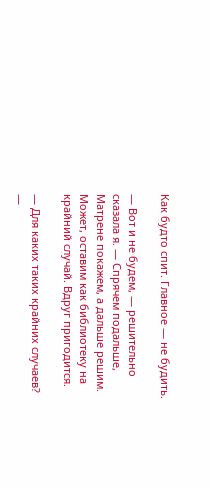Как будто спит. Главное — не будить.

— Вот и не будем, — решительно сказала я. — Спрячем подальше, Матрене покажем, а дальше решим. Может, оставим как библиотеку на крайний случай. Вдруг пригодится.

— Для каких таких крайних случаев? —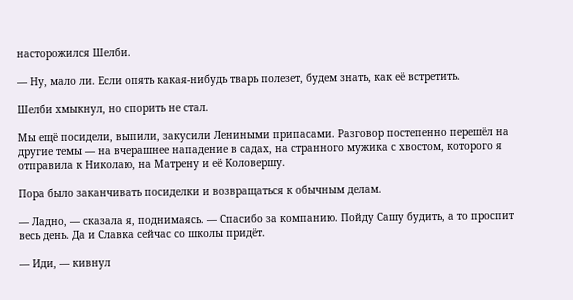насторожился Шелби.

— Ну, мало ли. Если опять какая-нибудь тварь полезет, будем знать, как её встретить.

Шелби хмыкнул, но спорить не стал.

Мы ещё посидели, выпили, закусили Лениными припасами. Разговор постепенно перешёл на другие темы — на вчерашнее нападение в садах, на странного мужика с хвостом, которого я отправила к Николаю, на Матрену и её Коловершу.

Пора было заканчивать посиделки и возвращаться к обычным делам.

— Ладно, — сказала я, поднимаясь. — Спасибо за компанию. Пойду Сашу будить, а то проспит весь день. Да и Славка сейчас со школы придёт.

— Иди, — кивнул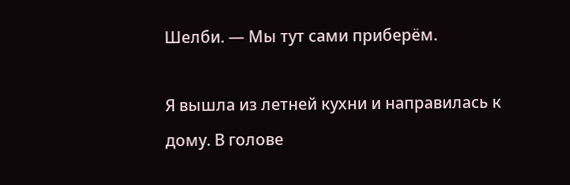Шелби. — Мы тут сами приберём.

Я вышла из летней кухни и направилась к дому. В голове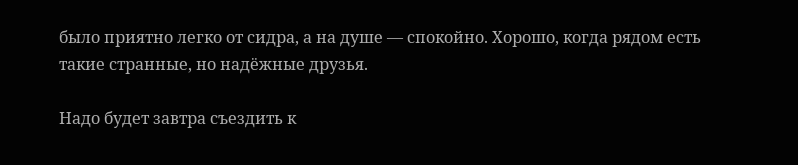было приятно легко от сидра, а на душе — спокойно. Хорошо, когда рядом есть такие странные, но надёжные друзья.

Надо будет завтра съездить к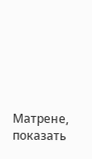Матрене, показать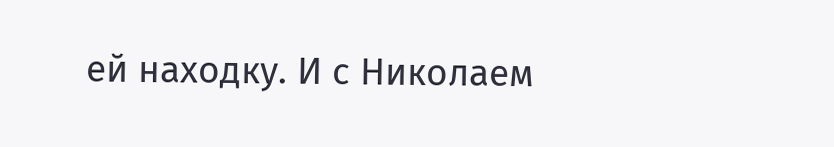ей находку. И с Николаем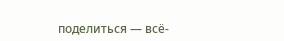поделиться — всё-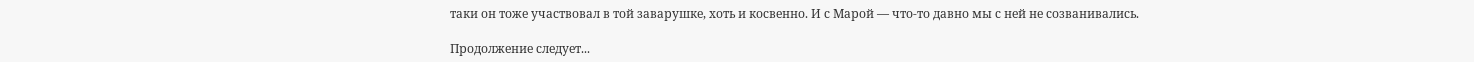таки он тоже участвовал в той заварушке, хоть и косвенно. И с Марой — что-то давно мы с ней не созванивались.

Продолжение следует...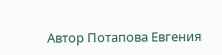Автор Потапова Евгения